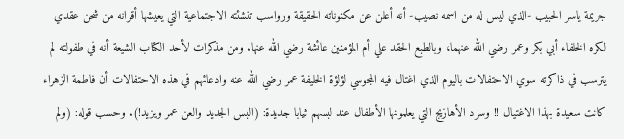جريمة ياسر الحبيب -الذي ليس له من اسمه نصيب- أنه أعلن عن مكنوناته الحقيقة ورواسب تنشئته الاجتماعية التي يعيشها أقرانه من شحن عقدي لكره الخلفاء أبي بكر وعمر رضي الله عنهما، وبالطبع الحقد علي أم المؤمنين عائشة رضي الله عنها. ومن مذكرات لأحد الكتاب الشيعة أنه في طفولته لم يترسب في ذاكرته سوي الاحتفالات باليوم الذي اغتال فيه المجوسي لؤلؤة الخليفة عمر رضي الله عنه وادعائهم في هذه الاحتفالات أن فاطمة الزهراء كانت سعيدة بهذا الاغتيال !! وسرد الأهازيج التي يعلمونها الأطفال عند لبسهم ثيابا جديدة: (البس الجديد والعن عمر ويزيد!). وحسب قوله: (ولم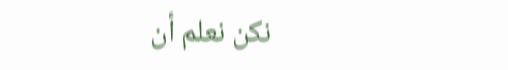نكن نعلم أن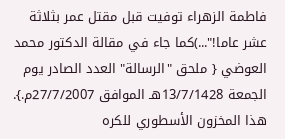فاطمة الزهراء توفيت قبل مقتل عمر بثلاثة عشر عاما!"...)كما جاء في مقالة الدكتور محمد العوضي { ملحق "الرسالة" العدد الصادر يوم الجمعة 13/7/1428هـ الموافق 27/7/2007م.}. هذا المخزون الأسطوري للكره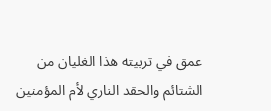عمق في تربيته هذا الغليان من الشتائم والحقد الناري لأم المؤمنين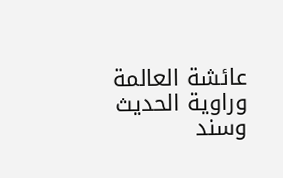عائشة العالمة وراوية الحديث وسند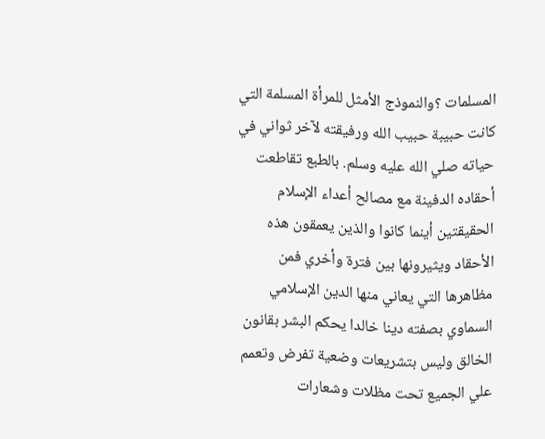المسلمات ؟والنموذج الأمثل للمرأة المسلمة التي كانت حبيبة حبيب الله ورفيقته لآخر ثواني في حياته صلي الله عليه وسلم. بالطبع تقاطعت أحقاده الدفينة مع مصالح أعداء الإسلام الحقيقتين أينما كانوا والذين يعمقون هذه الأحقاد ويثيرونها بين فترة وأخري فمن مظاهرها التي يعاني منها الدين الإسلامي السماوي بصفته دينا خالدا يحكم البشر بقانون الخالق وليس بتشريعات وضعية تفرض وتعمم علي الجميع تحت مظلات وشعارات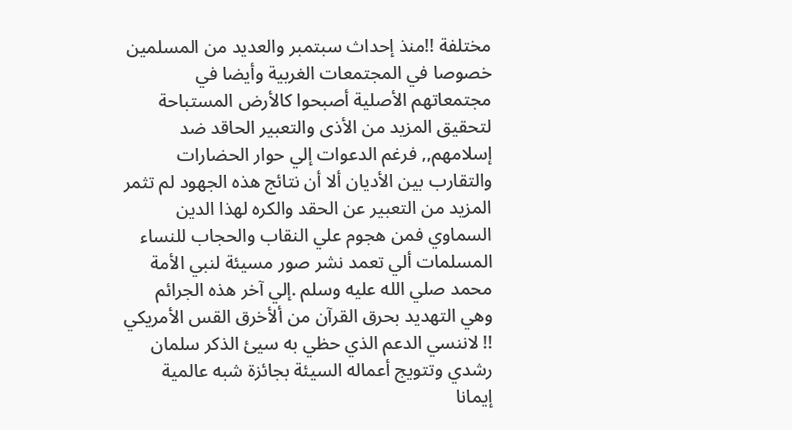مختلفة !!منذ إحداث سبتمبر والعديد من المسلمين خصوصا في المجتمعات الغربية وأيضا في مجتمعاتهم الأصلية أصبحوا كالأرض المستباحة لتحقيق المزيد من الأذى والتعبير الحاقد ضد إسلامهم,, فرغم الدعوات إلي حوار الحضارات والتقارب بين الأديان ألا أن نتائج هذه الجهود لم تثمر المزيد من التعبير عن الحقد والكره لهذا الدين السماوي فمن هجوم علي النقاب والحجاب للنساء المسلمات ألي تعمد نشر صور مسيئة لنبي الأمة محمد صلي الله عليه وسلم .إلي آخر هذه الجرائم وهي التهديد بحرق القرآن من ألأخرق القس الأمريكي !! لاننسي الدعم الذي حظي به سيئ الذكر سلمان رشدي وتتويج أعماله السيئة بجائزة شبه عالمية إيمانا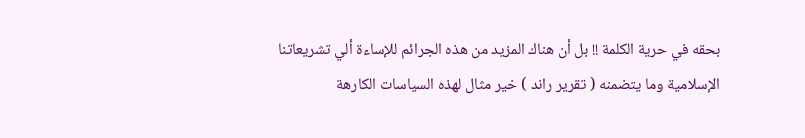بحقه في حرية الكلمة !! بل أن هناك المزيد من هذه الجرائم للإساءة ألي تشريعاتنا الإسلامية وما يتضمنه ( تقرير راند ) خير مثال لهذه السياسات الكارهة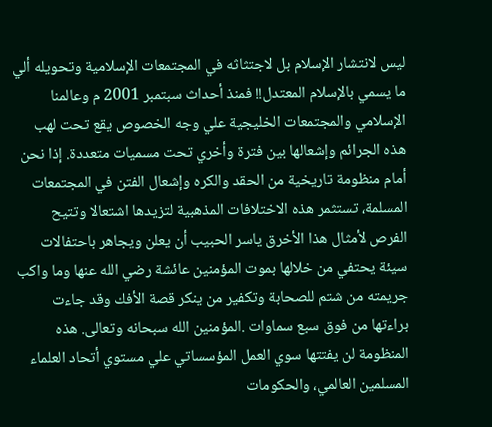ليس لانتشار الإسلام بل لاجتثاثه في المجتمعات الإسلامية وتحويله ألي ما يسمي بالإسلام المعتدل!! فمنذ أحداث سبتمبر 2001 م وعالمنا الإسلامي والمجتمعات الخليجية علي وجه الخصوص يقع تحت لهب هذه الجرائم وإشعالها بين فترة وأخري تحت مسميات متعددة. إذا نحن أمام منظومة تاريخية من الحقد والكره وإشعال الفتن في المجتمعات المسلمة، تستثمر هذه الاختلافات المذهبية لتزيدها اشتعالا وتتيح الفرص لأمثال هذا الأخرق ياسر الحبيب أن يعلن ويجاهر باحتفالات سيئة يحتفي من خلالها بموت المؤمنين عائشة رضي الله عنها وما واكب جريمته من شتم للصحابة وتكفير من ينكر قصة الأفك وقد جاءت براءتها من فوق سبع سماوات .المؤمنين الله سبحانه وتعالى. هذه المنظومة لن يفتتها سوي العمل المؤسساتي علي مستوي أتحاد العلماء المسلمين العالمي، والحكومات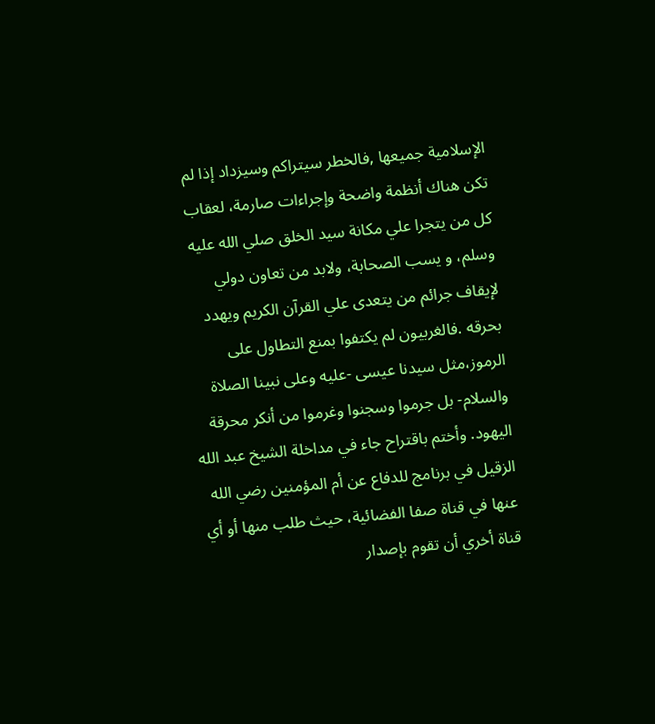الإسلامية جميعها ,فالخطر سيتراكم وسيزداد إذا لم تكن هناك أنظمة واضحة وإجراءات صارمة، لعقاب كل من يتجرا علي مكانة سيد الخلق صلي الله عليه وسلم، و يسب الصحابة، ولابد من تعاون دولي لإيقاف جرائم من يتعدى علي القرآن الكريم ويهدد بحرقه .فالغربيون لم يكتفوا بمنع التطاول على الرموز،مثل سيدنا عيسى -عليه وعلى نبينا الصلاة والسلام- بل جرموا وسجنوا وغرموا من أنكر محرقة اليهود. وأختم باقتراح جاء في مداخلة الشيخ عبد الله الزقيل في برنامج للدفاع عن أم المؤمنين رضي الله عنها في قناة صفا الفضائية، حيث طلب منها أو أي قناة أخري أن تقوم بإصدار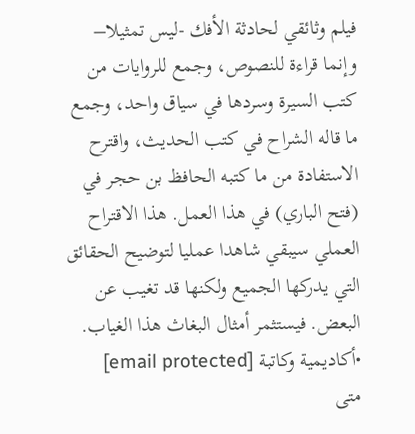فيلم وثائقي لحادثة الأفك -ليس تمثيلا– وإنما قراءة للنصوص، وجمع للروايات من كتب السيرة وسردها في سياق واحد، وجمع ما قاله الشراح في كتب الحديث، واقترح الاستفادة من ما كتبه الحافظ بن حجر في (فتح الباري) في هذا العمل. هذا الاقتراح العملي سيبقي شاهدا عمليا لتوضيح الحقائق التي يدركها الجميع ولكنها قد تغيب عن البعض. فيستثمر أمثال البغاث هذا الغياب. •أكاديمية وكاتبة [email protected]
متى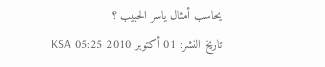يحاسب أمثال ياسر الحبيب ؟
تاريخ النشر: 01 أكتوبر 2010 05:25 KSA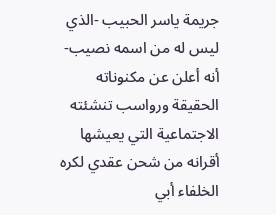جريمة ياسر الحبيب -الذي ليس له من اسمه نصيب- أنه أعلن عن مكنوناته الحقيقة ورواسب تنشئته الاجتماعية التي يعيشها أقرانه من شحن عقدي لكره الخلفاء أبي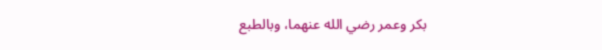بكر وعمر رضي الله عنهما، وبالطبع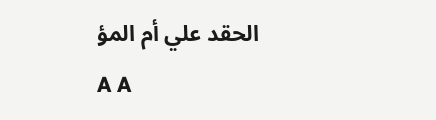الحقد علي أم المؤ
A A